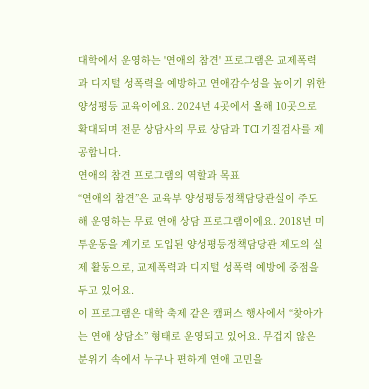대학에서 운영하는 '연애의 참견' 프로그램은 교제폭력과 디지털 성폭력을 예방하고 연애감수성을 높이기 위한 양성평등 교육이에요. 2024년 4곳에서 올해 10곳으로 확대되며 전문 상담사의 무료 상담과 TCI 기질검사를 제공합니다.
연애의 참견 프로그램의 역할과 목표
“연애의 참견”은 교육부 양성평등정책담당관실이 주도해 운영하는 무료 연애 상담 프로그램이에요. 2018년 미투운동을 계기로 도입된 양성평등정책담당관 제도의 실제 활동으로, 교제폭력과 디지털 성폭력 예방에 중점을 두고 있어요.
이 프로그램은 대학 축제 같은 캠퍼스 행사에서 “찾아가는 연애 상담소” 형태로 운영되고 있어요. 무겁지 않은 분위기 속에서 누구나 편하게 연애 고민을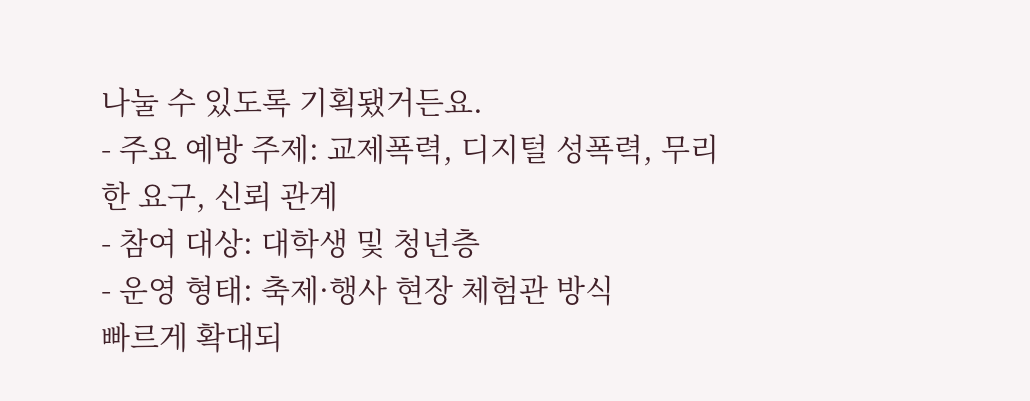나눌 수 있도록 기획됐거든요.
- 주요 예방 주제: 교제폭력, 디지털 성폭력, 무리한 요구, 신뢰 관계
- 참여 대상: 대학생 및 청년층
- 운영 형태: 축제·행사 현장 체험관 방식
빠르게 확대되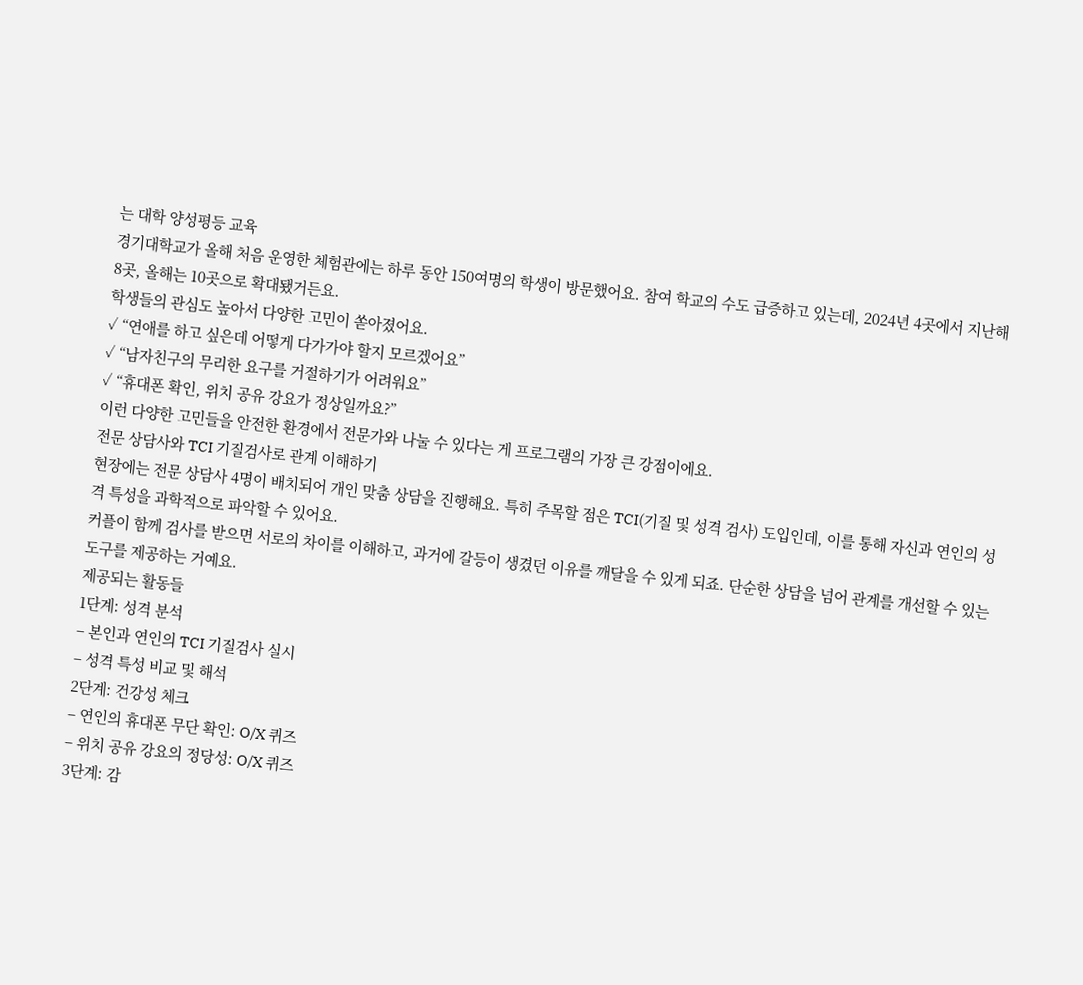는 대학 양성평등 교육
경기대학교가 올해 처음 운영한 체험관에는 하루 동안 150여명의 학생이 방문했어요. 참여 학교의 수도 급증하고 있는데, 2024년 4곳에서 지난해 8곳, 올해는 10곳으로 확대됐거든요.
학생들의 관심도 높아서 다양한 고민이 쏟아졌어요.
✓ “연애를 하고 싶은데 어떻게 다가가야 할지 모르겠어요”
✓ “남자친구의 무리한 요구를 거절하기가 어려워요”
✓ “휴대폰 확인, 위치 공유 강요가 정상일까요?”
이런 다양한 고민들을 안전한 환경에서 전문가와 나눌 수 있다는 게 프로그램의 가장 큰 강점이에요.
전문 상담사와 TCI 기질검사로 관계 이해하기
현장에는 전문 상담사 4명이 배치되어 개인 맞춤 상담을 진행해요. 특히 주목할 점은 TCI(기질 및 성격 검사) 도입인데, 이를 통해 자신과 연인의 성격 특성을 과학적으로 파악할 수 있어요.
커플이 함께 검사를 받으면 서로의 차이를 이해하고, 과거에 갈등이 생겼던 이유를 깨달을 수 있게 되죠. 단순한 상담을 넘어 관계를 개선할 수 있는 도구를 제공하는 거예요.
제공되는 활동들
1단계: 성격 분석
– 본인과 연인의 TCI 기질검사 실시
– 성격 특성 비교 및 해석
2단계: 건강성 체크
– 연인의 휴대폰 무단 확인: O/X 퀴즈
– 위치 공유 강요의 정당성: O/X 퀴즈
3단계: 감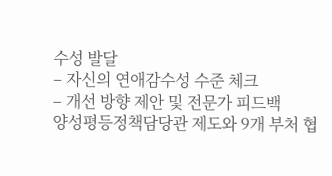수성 발달
– 자신의 연애감수성 수준 체크
– 개선 방향 제안 및 전문가 피드백
양성평등정책담당관 제도와 9개 부처 협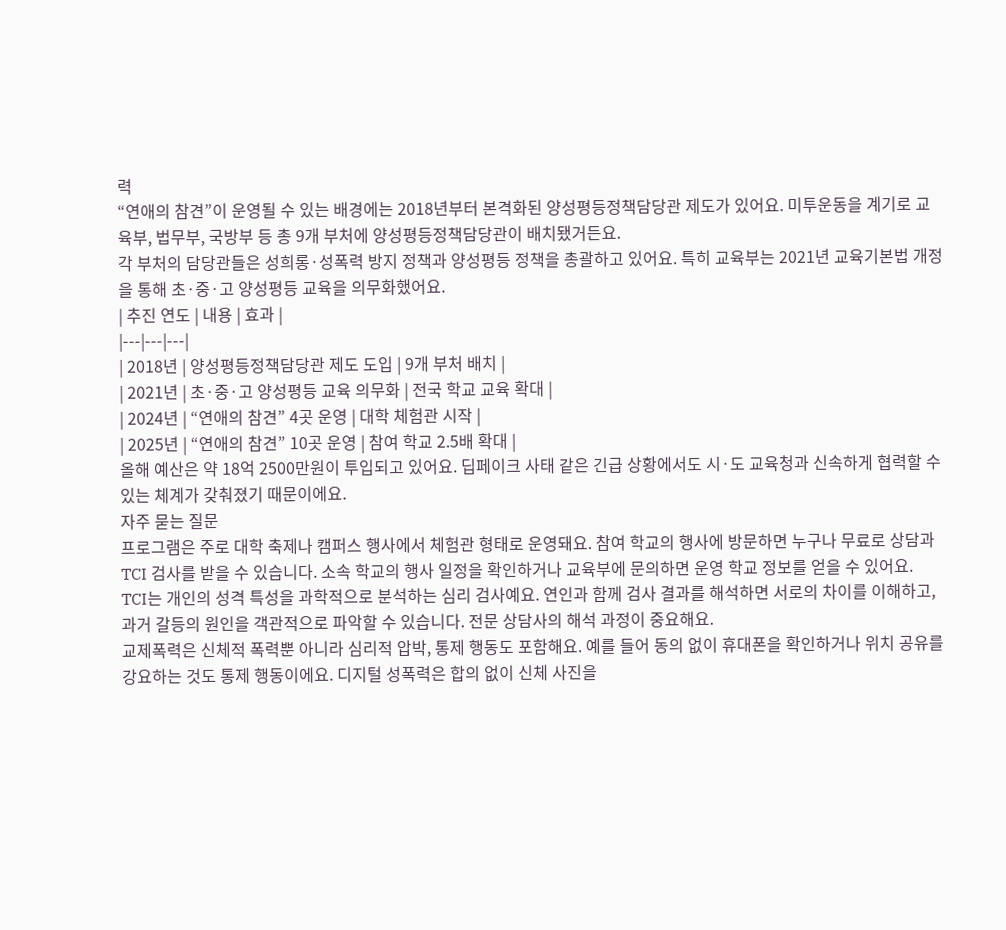력
“연애의 참견”이 운영될 수 있는 배경에는 2018년부터 본격화된 양성평등정책담당관 제도가 있어요. 미투운동을 계기로 교육부, 법무부, 국방부 등 총 9개 부처에 양성평등정책담당관이 배치됐거든요.
각 부처의 담당관들은 성희롱·성폭력 방지 정책과 양성평등 정책을 총괄하고 있어요. 특히 교육부는 2021년 교육기본법 개정을 통해 초·중·고 양성평등 교육을 의무화했어요.
| 추진 연도 | 내용 | 효과 |
|---|---|---|
| 2018년 | 양성평등정책담당관 제도 도입 | 9개 부처 배치 |
| 2021년 | 초·중·고 양성평등 교육 의무화 | 전국 학교 교육 확대 |
| 2024년 | “연애의 참견” 4곳 운영 | 대학 체험관 시작 |
| 2025년 | “연애의 참견” 10곳 운영 | 참여 학교 2.5배 확대 |
올해 예산은 약 18억 2500만원이 투입되고 있어요. 딥페이크 사태 같은 긴급 상황에서도 시·도 교육청과 신속하게 협력할 수 있는 체계가 갖춰졌기 때문이에요.
자주 묻는 질문
프로그램은 주로 대학 축제나 캠퍼스 행사에서 체험관 형태로 운영돼요. 참여 학교의 행사에 방문하면 누구나 무료로 상담과 TCI 검사를 받을 수 있습니다. 소속 학교의 행사 일정을 확인하거나 교육부에 문의하면 운영 학교 정보를 얻을 수 있어요.
TCI는 개인의 성격 특성을 과학적으로 분석하는 심리 검사예요. 연인과 함께 검사 결과를 해석하면 서로의 차이를 이해하고, 과거 갈등의 원인을 객관적으로 파악할 수 있습니다. 전문 상담사의 해석 과정이 중요해요.
교제폭력은 신체적 폭력뿐 아니라 심리적 압박, 통제 행동도 포함해요. 예를 들어 동의 없이 휴대폰을 확인하거나 위치 공유를 강요하는 것도 통제 행동이에요. 디지털 성폭력은 합의 없이 신체 사진을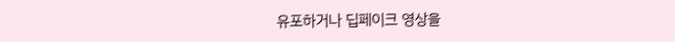유포하거나 딥페이크 영상을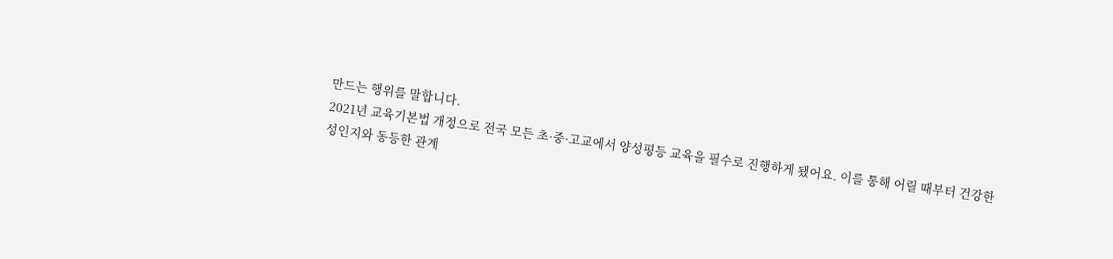만드는 행위를 말합니다.
2021년 교육기본법 개정으로 전국 모든 초·중·고교에서 양성평등 교육을 필수로 진행하게 됐어요. 이를 통해 어릴 때부터 건강한 성인지와 동등한 관계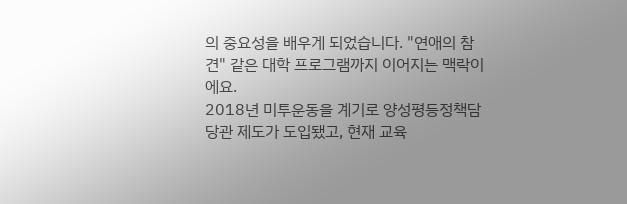의 중요성을 배우게 되었습니다. "연애의 참견" 같은 대학 프로그램까지 이어지는 맥락이에요.
2018년 미투운동을 계기로 양성평등정책담당관 제도가 도입됐고, 현재 교육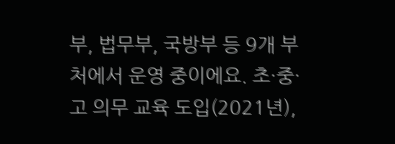부, 법무부, 국방부 등 9개 부처에서 운영 중이에요. 초·중·고 의무 교육 도입(2021년),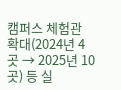캠퍼스 체험관 확대(2024년 4곳 → 2025년 10곳) 등 실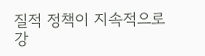질적 정책이 지속적으로 강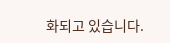화되고 있습니다.